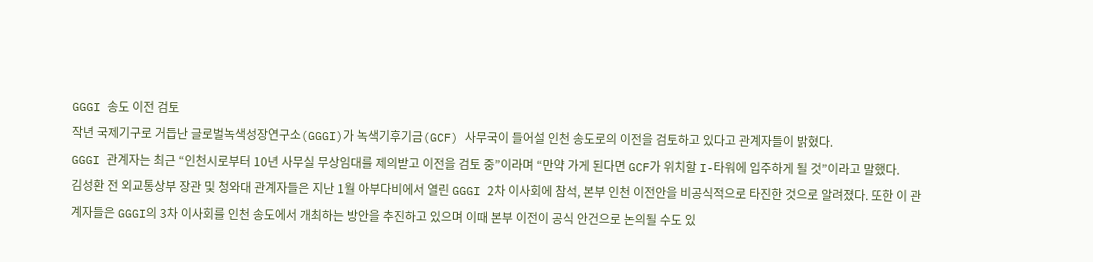GGGI 송도 이전 검토
작년 국제기구로 거듭난 글로벌녹색성장연구소(GGGI)가 녹색기후기금(GCF) 사무국이 들어설 인천 송도로의 이전을 검토하고 있다고 관계자들이 밝혔다.
GGGI 관계자는 최근 “인천시로부터 10년 사무실 무상임대를 제의받고 이전을 검토 중”이라며 “만약 가게 된다면 GCF가 위치할 I-타워에 입주하게 될 것”이라고 말했다.
김성환 전 외교통상부 장관 및 청와대 관계자들은 지난 1월 아부다비에서 열린 GGGI 2차 이사회에 참석, 본부 인천 이전안을 비공식적으로 타진한 것으로 알려졌다. 또한 이 관계자들은 GGGI의 3차 이사회를 인천 송도에서 개최하는 방안을 추진하고 있으며 이때 본부 이전이 공식 안건으로 논의될 수도 있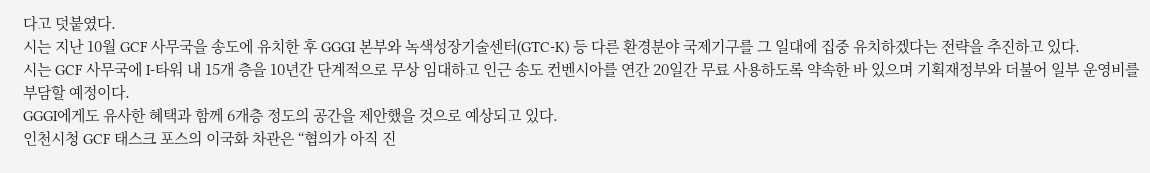다고 덧붙였다.
시는 지난 10월 GCF 사무국을 송도에 유치한 후 GGGI 본부와 녹색성장기술센터(GTC-K) 등 다른 환경분야 국제기구를 그 일대에 집중 유치하겠다는 전략을 추진하고 있다.
시는 GCF 사무국에 I-타워 내 15개 층을 10년간 단계적으로 무상 임대하고 인근 송도 컨벤시아를 연간 20일간 무료 사용하도록 약속한 바 있으며 기획재정부와 더불어 일부 운영비를 부담할 예정이다.
GGGI에게도 유사한 혜택과 함께 6개층 정도의 공간을 제안했을 것으로 예상되고 있다.
인천시청 GCF 태스크 포스의 이국화 차관은 “협의가 아직 진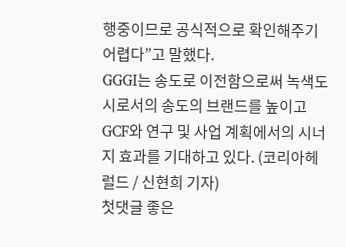행중이므로 공식적으로 확인해주기 어렵다”고 말했다.
GGGI는 송도로 이전함으로써 녹색도시로서의 송도의 브랜드를 높이고 GCF와 연구 및 사업 계획에서의 시너지 효과를 기대하고 있다. (코리아헤럴드 / 신현희 기자)
첫댓글 좋은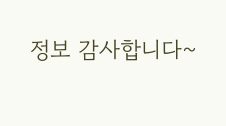정보 감사합니다~